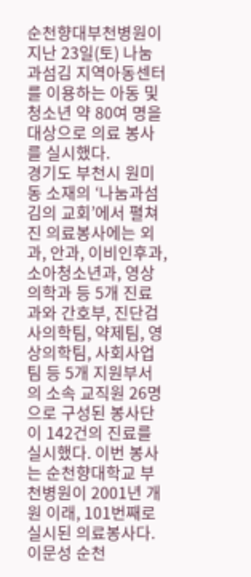순천향대부천병원이 지난 23일(토) 나눔과섬김 지역아동센터를 이용하는 아동 및 청소년 약 80여 명을 대상으로 의료 봉사를 실시했다.
경기도 부천시 원미동 소재의 ‘나눔과섬김의 교회’에서 펼쳐진 의료봉사에는 외과, 안과, 이비인후과, 소아청소년과, 영상의학과 등 5개 진료과와 간호부, 진단검사의학팀, 약제팀, 영상의학팀, 사회사업팀 등 5개 지원부서의 소속 교직원 26명으로 구성된 봉사단이 142건의 진료를 실시했다. 이번 봉사는 순천향대학교 부천병원이 2001년 개원 이래, 101번째로 실시된 의료봉사다.
이문성 순천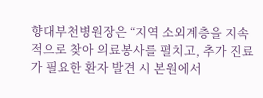향대부천병원장은 “지역 소외계층을 지속적으로 찾아 의료봉사를 펼치고, 추가 진료가 필요한 환자 발견 시 본원에서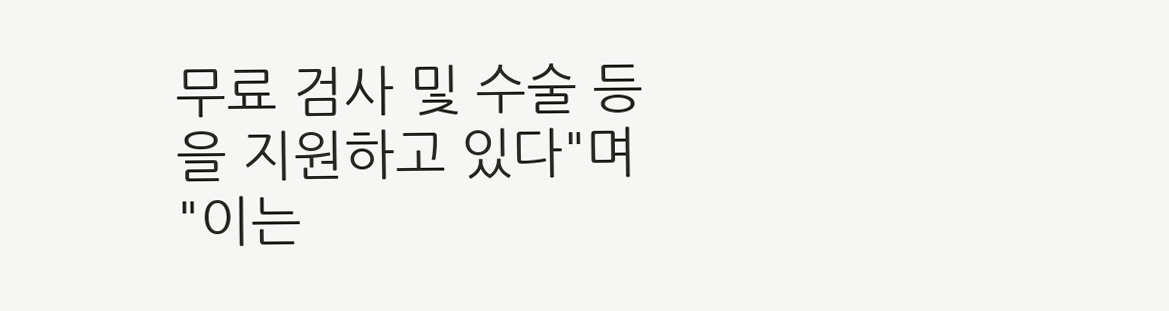무료 검사 및 수술 등을 지원하고 있다"며 "이는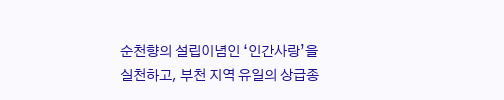순천향의 설립이념인 ‘인간사랑’을 실천하고, 부천 지역 유일의 상급종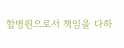합병원으로서 책임을 다하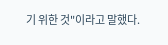기 위한 것"이라고 말했다.